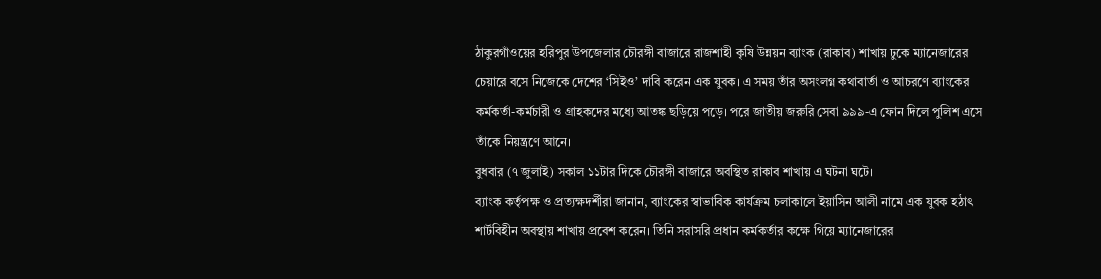ঠাকুরগাঁওয়ের হরিপুর উপজেলার চৌরঙ্গী বাজারে রাজশাহী কৃষি উন্নয়ন ব্যাংক (রাকাব) শাখায় ঢুকে ম্যানেজারের চেয়ারে বসে নিজেকে দেশের ‘সিইও’ দাবি করেন এক যুবক। এ সময় তাঁর অসংলগ্ন কথাবার্তা ও আচরণে ব্যাংকের কর্মকর্তা-কর্মচারী ও গ্রাহকদের মধ্যে আতঙ্ক ছড়িয়ে পড়ে। পরে জাতীয় জরুরি সেবা ৯৯৯-এ ফোন দিলে পুলিশ এসে তাঁকে নিয়ন্ত্রণে আনে।
বুধবার (৭ জুলাই) সকাল ১১টার দিকে চৌরঙ্গী বাজারে অবস্থিত রাকাব শাখায় এ ঘটনা ঘটে।
ব্যাংক কর্তৃপক্ষ ও প্রত্যক্ষদর্শীরা জানান, ব্যাংকের স্বাভাবিক কার্যক্রম চলাকালে ইয়াসিন আলী নামে এক যুবক হঠাৎ শার্টবিহীন অবস্থায় শাখায় প্রবেশ করেন। তিনি সরাসরি প্রধান কর্মকর্তার কক্ষে গিয়ে ম্যানেজারের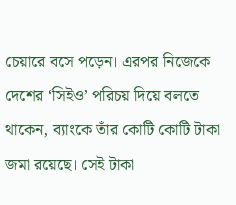চেয়ারে বসে পড়েন। এরপর নিজেকে দেশের ‘সিইও’ পরিচয় দিয়ে বলতে থাকেন, ব্যাংকে তাঁর কোটি কোটি টাকা জমা রয়েছে। সেই টাকা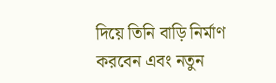দিয়ে তিনি বাড়ি নির্মাণ করবেন এবং নতুন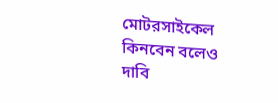মোটরসাইকেল কিনবেন বলেও দাবি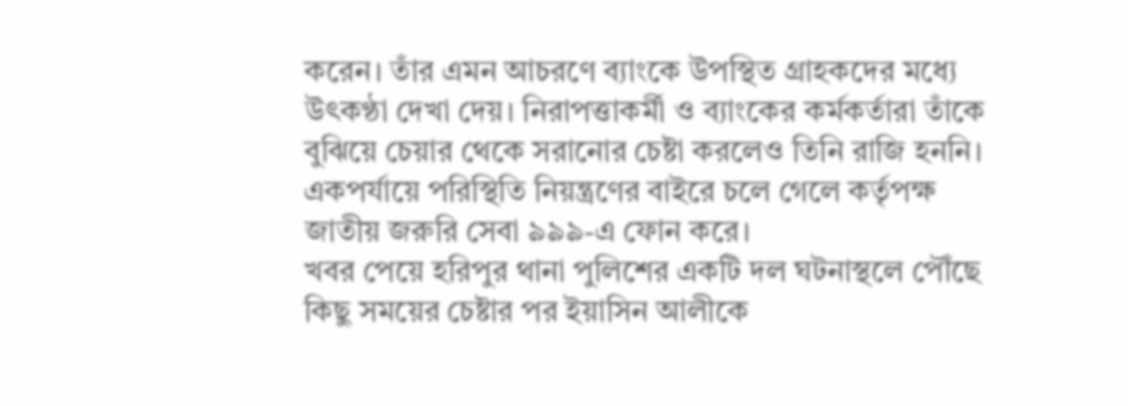করেন। তাঁর এমন আচরণে ব্যাংকে উপস্থিত গ্রাহকদের মধ্যে উৎকণ্ঠা দেখা দেয়। নিরাপত্তাকর্মী ও ব্যাংকের কর্মকর্তারা তাঁকে বুঝিয়ে চেয়ার থেকে সরানোর চেষ্টা করলেও তিনি রাজি হননি। একপর্যায়ে পরিস্থিতি নিয়ন্ত্রণের বাইরে চলে গেলে কর্তৃপক্ষ জাতীয় জরুরি সেবা ৯৯৯-এ ফোন করে।
খবর পেয়ে হরিপুর থানা পুলিশের একটি দল ঘটনাস্থলে পৌঁছে কিছু সময়ের চেষ্টার পর ইয়াসিন আলীকে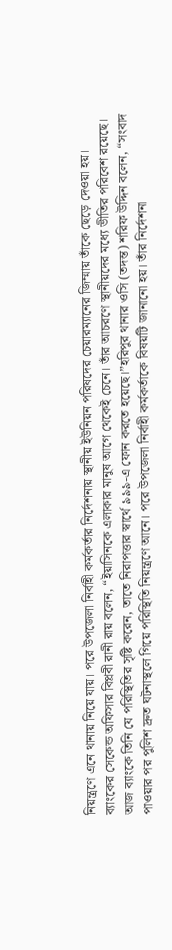নিয়ন্ত্রণে এনে থানায় নিয়ে যায়। পরে উপজেলা নির্বাহী কর্মকর্তার নির্দেশনায় স্থানীয় ইউনিয়ন পরিষদের চেয়ারম্যানের জিম্মায় তাঁকে ছেড়ে দেওয়া হয়।
ব্যাংকের সেকেন্ড অফিসার বিপ্লবী রানী রায় বলেন, “ইয়াসিনকে এলাকার মানুষ আগে থেকেই চেনে। তাঁর আচরণে স্থানীয়দের মধ্যে ভীতির পরিবেশ রয়েছে। আজ ব্যাংকে তিনি যে পরিস্থিতির সৃষ্টি করেন, তাতে নিরাপত্তার স্বার্থে ৯৯৯-এ ফোন করতে হয়েছে।”হরিপুর থানার ওসি (তদন্ত) শরিফ উদ্দিন বলেন, “সংবাদ পাওয়ার পর পুলিশ দ্রুত ঘটনাস্থলে গিয়ে পরিস্থিতি নিয়ন্ত্রণে আনে। পরে উপজেলা নির্বাহী কর্মকর্তাকে বিষয়টি জানানো হয়। তাঁর নির্দেশনা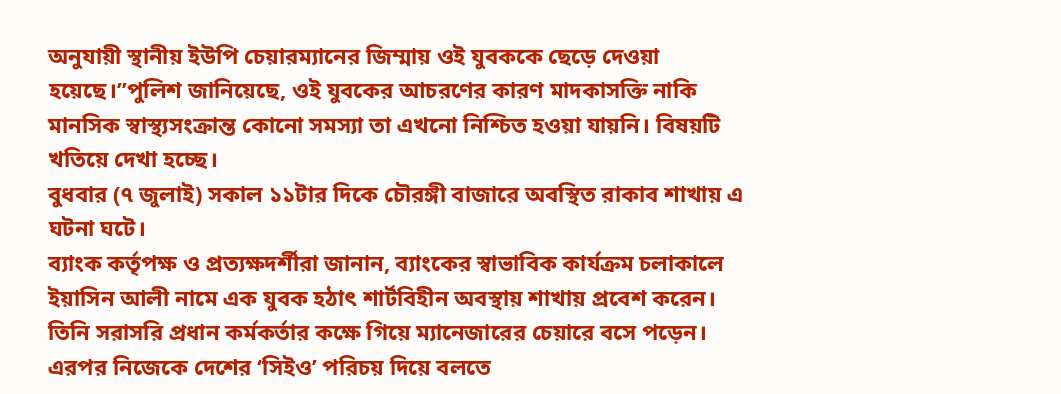অনুযায়ী স্থানীয় ইউপি চেয়ারম্যানের জিম্মায় ওই যুবককে ছেড়ে দেওয়া হয়েছে।”পুলিশ জানিয়েছে, ওই যুবকের আচরণের কারণ মাদকাসক্তি নাকি মানসিক স্বাস্থ্যসংক্রান্ত কোনো সমস্যা তা এখনো নিশ্চিত হওয়া যায়নি। বিষয়টি খতিয়ে দেখা হচ্ছে।
বুধবার (৭ জুলাই) সকাল ১১টার দিকে চৌরঙ্গী বাজারে অবস্থিত রাকাব শাখায় এ ঘটনা ঘটে।
ব্যাংক কর্তৃপক্ষ ও প্রত্যক্ষদর্শীরা জানান, ব্যাংকের স্বাভাবিক কার্যক্রম চলাকালে ইয়াসিন আলী নামে এক যুবক হঠাৎ শার্টবিহীন অবস্থায় শাখায় প্রবেশ করেন। তিনি সরাসরি প্রধান কর্মকর্তার কক্ষে গিয়ে ম্যানেজারের চেয়ারে বসে পড়েন। এরপর নিজেকে দেশের ‘সিইও’ পরিচয় দিয়ে বলতে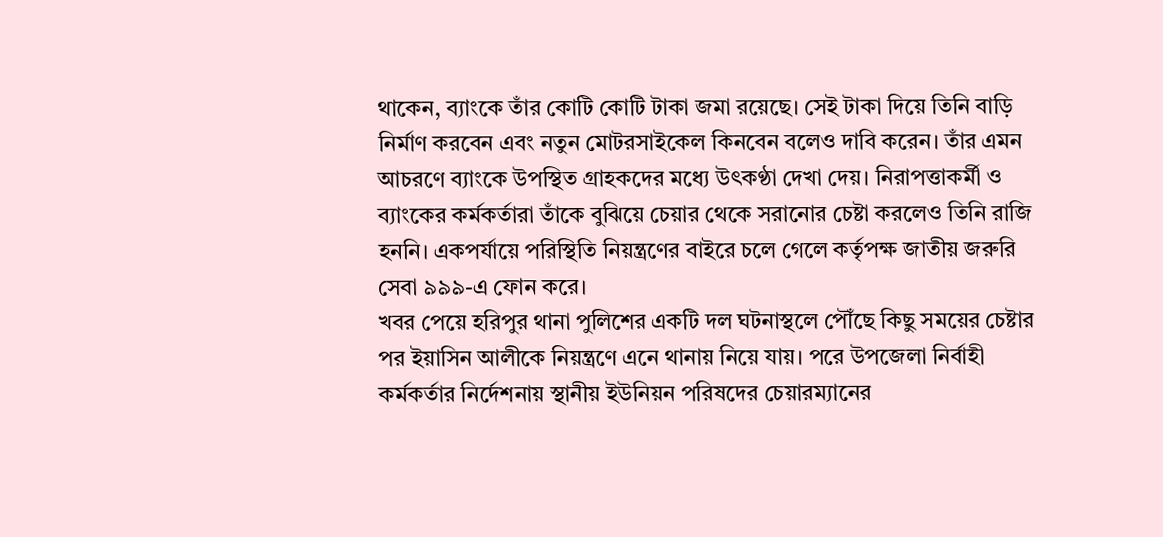থাকেন, ব্যাংকে তাঁর কোটি কোটি টাকা জমা রয়েছে। সেই টাকা দিয়ে তিনি বাড়ি নির্মাণ করবেন এবং নতুন মোটরসাইকেল কিনবেন বলেও দাবি করেন। তাঁর এমন আচরণে ব্যাংকে উপস্থিত গ্রাহকদের মধ্যে উৎকণ্ঠা দেখা দেয়। নিরাপত্তাকর্মী ও ব্যাংকের কর্মকর্তারা তাঁকে বুঝিয়ে চেয়ার থেকে সরানোর চেষ্টা করলেও তিনি রাজি হননি। একপর্যায়ে পরিস্থিতি নিয়ন্ত্রণের বাইরে চলে গেলে কর্তৃপক্ষ জাতীয় জরুরি সেবা ৯৯৯-এ ফোন করে।
খবর পেয়ে হরিপুর থানা পুলিশের একটি দল ঘটনাস্থলে পৌঁছে কিছু সময়ের চেষ্টার পর ইয়াসিন আলীকে নিয়ন্ত্রণে এনে থানায় নিয়ে যায়। পরে উপজেলা নির্বাহী কর্মকর্তার নির্দেশনায় স্থানীয় ইউনিয়ন পরিষদের চেয়ারম্যানের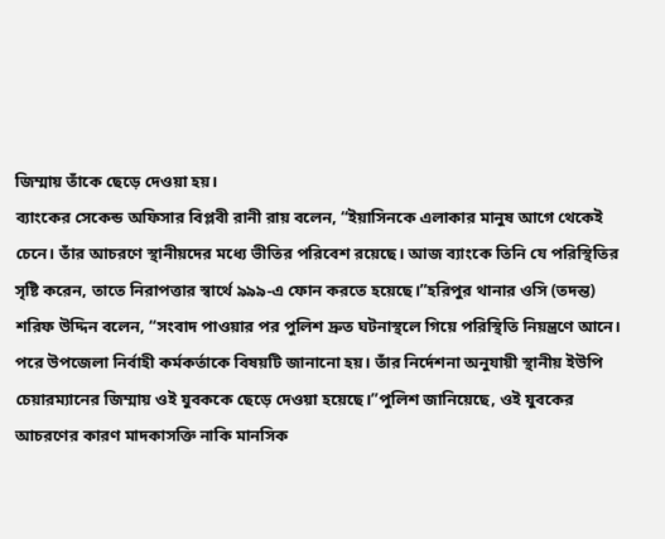জিম্মায় তাঁকে ছেড়ে দেওয়া হয়।
ব্যাংকের সেকেন্ড অফিসার বিপ্লবী রানী রায় বলেন, “ইয়াসিনকে এলাকার মানুষ আগে থেকেই চেনে। তাঁর আচরণে স্থানীয়দের মধ্যে ভীতির পরিবেশ রয়েছে। আজ ব্যাংকে তিনি যে পরিস্থিতির সৃষ্টি করেন, তাতে নিরাপত্তার স্বার্থে ৯৯৯-এ ফোন করতে হয়েছে।”হরিপুর থানার ওসি (তদন্ত) শরিফ উদ্দিন বলেন, “সংবাদ পাওয়ার পর পুলিশ দ্রুত ঘটনাস্থলে গিয়ে পরিস্থিতি নিয়ন্ত্রণে আনে। পরে উপজেলা নির্বাহী কর্মকর্তাকে বিষয়টি জানানো হয়। তাঁর নির্দেশনা অনুযায়ী স্থানীয় ইউপি চেয়ারম্যানের জিম্মায় ওই যুবককে ছেড়ে দেওয়া হয়েছে।”পুলিশ জানিয়েছে, ওই যুবকের আচরণের কারণ মাদকাসক্তি নাকি মানসিক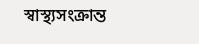স্বাস্থ্যসংক্রান্ত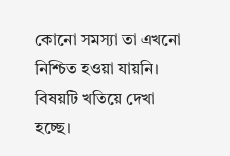কোনো সমস্যা তা এখনো নিশ্চিত হওয়া যায়নি। বিষয়টি খতিয়ে দেখা হচ্ছে।